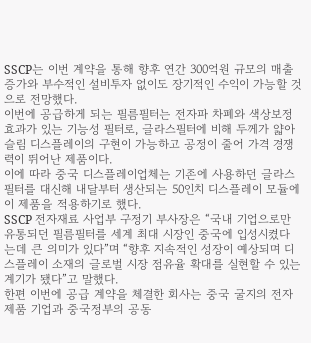SSCP는 이번 계약을 통해 향후 연간 300억원 규모의 매출 증가와 부수적인 설비투자 없이도 장기적인 수익이 가능할 것으로 전망했다.
이번에 공급하게 되는 필름필터는 전자파 차폐와 색상보정 효과가 있는 기능성 필터로, 글라스필터에 비해 두께가 얇아 슬림 디스플레이의 구현이 가능하고 공정이 줄어 가격 경쟁력이 뛰어난 제품이다.
이에 따라 중국 디스플레이업체는 기존에 사용하던 글라스 필터를 대신해 내달부터 생산되는 50인치 디스플레이 모듈에 이 제품을 적용하기로 했다.
SSCP 전자재료 사업부 구정기 부사장은 “국내 기업으로만 유통되던 필름필터를 세계 최대 시장인 중국에 입성시켰다는데 큰 의미가 있다”며 “향후 지속적인 성장이 예상되며 디스플레이 소재의 글로벌 시장 점유율 확대를 실현할 수 있는 계기가 됐다”고 말했다.
한편 이번에 공급 계약을 체결한 회사는 중국 굴지의 전자제품 기업과 중국정부의 공동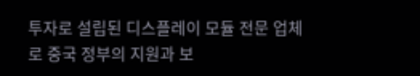투자로 설립된 디스플레이 모듈 전문 업체로 중국 정부의 지원과 보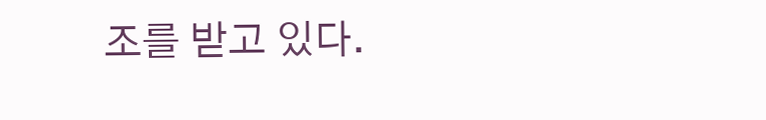조를 받고 있다.